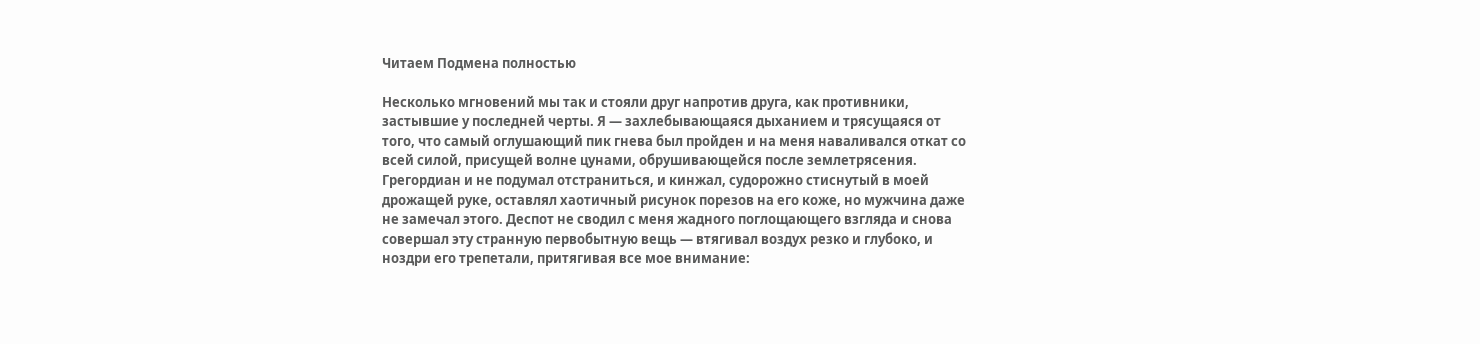Читаем Подмена полностью

Несколько мгновений мы так и стояли друг напротив друга, как противники, застывшие у последней черты. Я — захлебывающаяся дыханием и трясущаяся от того, что самый оглушающий пик гнева был пройден и на меня наваливался откат со всей силой, присущей волне цунами, обрушивающейся после землетрясения. Грегордиан и не подумал отстраниться, и кинжал, судорожно стиснутый в моей дрожащей руке, оставлял хаотичный рисунок порезов на его коже, но мужчина даже не замечал этого. Деспот не сводил с меня жадного поглощающего взгляда и снова совершал эту странную первобытную вещь — втягивал воздух резко и глубоко, и ноздри его трепетали, притягивая все мое внимание: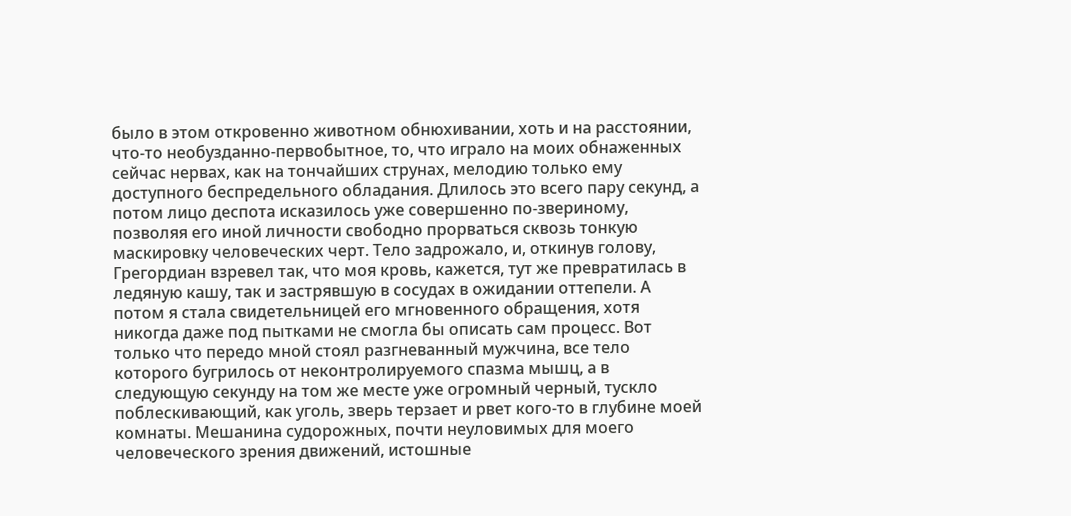было в этом откровенно животном обнюхивании, хоть и на расстоянии, что-то необузданно-первобытное, то, что играло на моих обнаженных сейчас нервах, как на тончайших струнах, мелодию только ему доступного беспредельного обладания. Длилось это всего пару секунд, а потом лицо деспота исказилось уже совершенно по-звериному, позволяя его иной личности свободно прорваться сквозь тонкую маскировку человеческих черт. Тело задрожало, и, откинув голову, Грегордиан взревел так, что моя кровь, кажется, тут же превратилась в ледяную кашу, так и застрявшую в сосудах в ожидании оттепели. А потом я стала свидетельницей его мгновенного обращения, хотя никогда даже под пытками не смогла бы описать сам процесс. Вот только что передо мной стоял разгневанный мужчина, все тело которого бугрилось от неконтролируемого спазма мышц, а в следующую секунду на том же месте уже огромный черный, тускло поблескивающий, как уголь, зверь терзает и рвет кого-то в глубине моей комнаты. Мешанина судорожных, почти неуловимых для моего человеческого зрения движений, истошные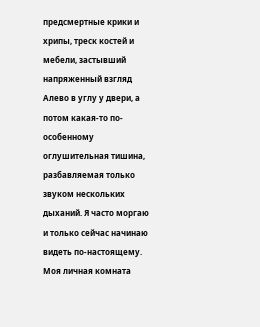предсмертные крики и хрипы, треск костей и мебели, застывший напряженный взгляд Алево в углу у двери, а потом какая-то по-особенному оглушительная тишина, разбавляемая только звуком нескольких дыханий. Я часто моргаю и только сейчас начинаю видеть по-настоящему. Моя личная комната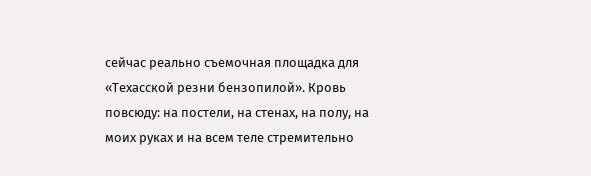сейчас реально съемочная площадка для «Техасской резни бензопилой». Кровь повсюду: на постели, на стенах, на полу, на моих руках и на всем теле стремительно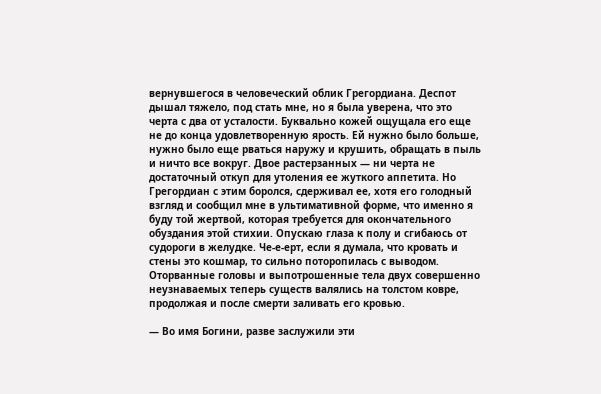вернувшегося в человеческий облик Грегордиана. Деспот дышал тяжело, под стать мне, но я была уверена, что это черта с два от усталости. Буквально кожей ощущала его еще не до конца удовлетворенную ярость. Ей нужно было больше, нужно было еще рваться наружу и крушить, обращать в пыль и ничто все вокруг. Двое растерзанных — ни черта не достаточный откуп для утоления ее жуткого аппетита. Но Грегордиан с этим боролся, сдерживал ее, хотя его голодный взгляд и сообщил мне в ультимативной форме, что именно я буду той жертвой, которая требуется для окончательного обуздания этой стихии. Опускаю глаза к полу и сгибаюсь от судороги в желудке. Че-е-ерт, если я думала, что кровать и стены это кошмар, то сильно поторопилась с выводом. Оторванные головы и выпотрошенные тела двух совершенно неузнаваемых теперь существ валялись на толстом ковре, продолжая и после смерти заливать его кровью.

— Во имя Богини, разве заслужили эти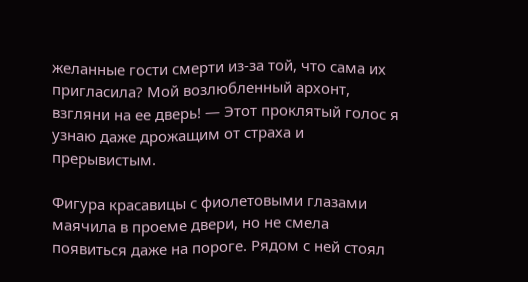желанные гости смерти из-за той, что сама их пригласила? Мой возлюбленный архонт, взгляни на ее дверь! — Этот проклятый голос я узнаю даже дрожащим от страха и прерывистым.

Фигура красавицы с фиолетовыми глазами маячила в проеме двери, но не смела появиться даже на пороге. Рядом с ней стоял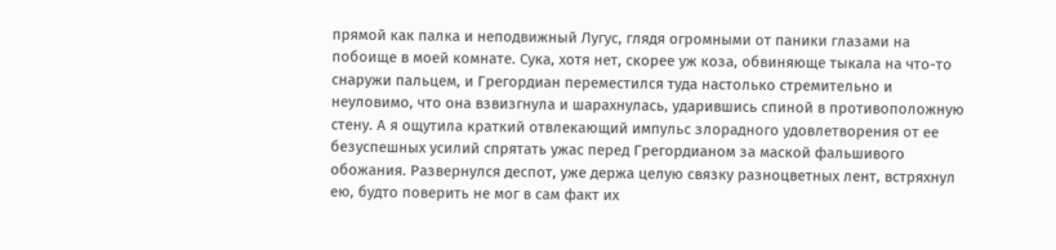прямой как палка и неподвижный Лугус, глядя огромными от паники глазами на побоище в моей комнате. Сука, хотя нет, скорее уж коза, обвиняюще тыкала на что-то снаружи пальцем, и Грегордиан переместился туда настолько стремительно и неуловимо, что она взвизгнула и шарахнулась, ударившись спиной в противоположную стену. А я ощутила краткий отвлекающий импульс злорадного удовлетворения от ее безуспешных усилий спрятать ужас перед Грегордианом за маской фальшивого обожания. Развернулся деспот, уже держа целую связку разноцветных лент, встряхнул ею, будто поверить не мог в сам факт их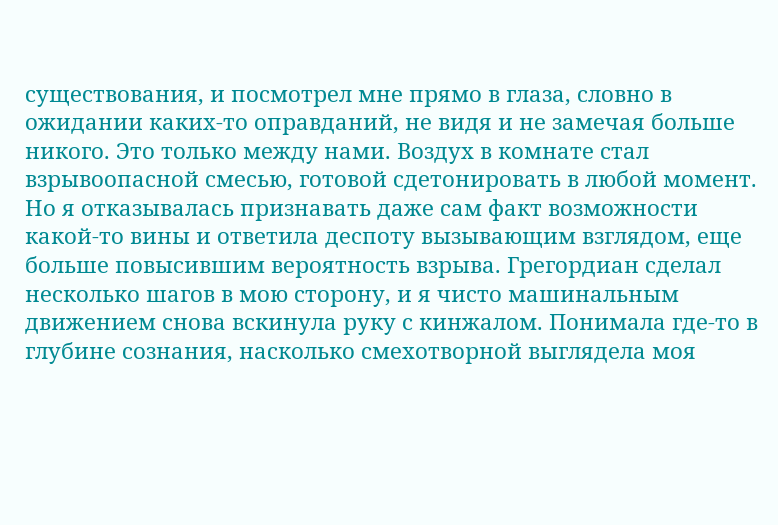существования, и посмотрел мне прямо в глаза, словно в ожидании каких-то оправданий, не видя и не замечая больше никого. Это только между нами. Воздух в комнате стал взрывоопасной смесью, готовой сдетонировать в любой момент. Но я отказывалась признавать даже сам факт возможности какой-то вины и ответила деспоту вызывающим взглядом, еще больше повысившим вероятность взрыва. Грегордиан сделал несколько шагов в мою сторону, и я чисто машинальным движением снова вскинула руку с кинжалом. Понимала где-то в глубине сознания, насколько смехотворной выглядела моя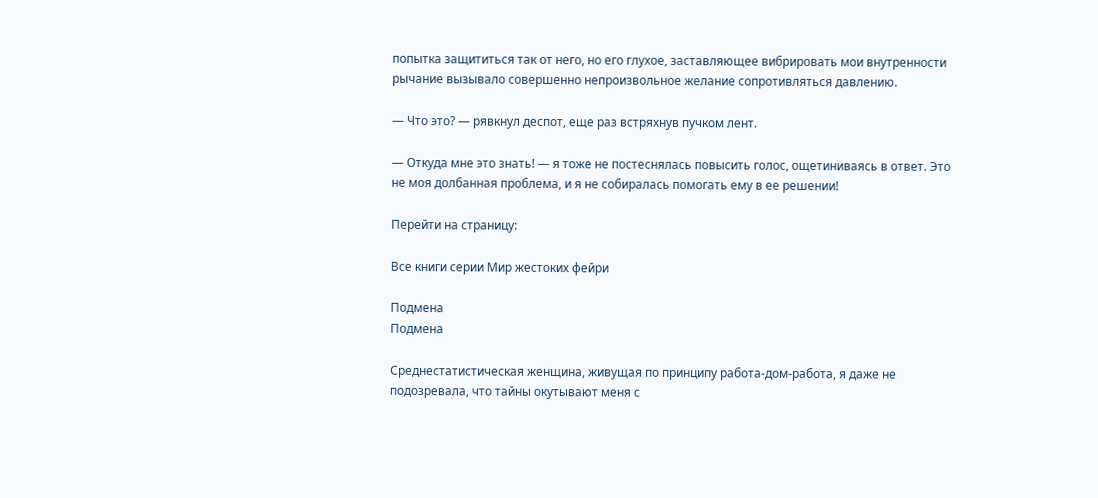попытка защититься так от него, но его глухое, заставляющее вибрировать мои внутренности рычание вызывало совершенно непроизвольное желание сопротивляться давлению.

— Что это? — рявкнул деспот, еще раз встряхнув пучком лент.

— Откуда мне это знать! — я тоже не постеснялась повысить голос, ощетиниваясь в ответ. Это не моя долбанная проблема, и я не собиралась помогать ему в ее решении!

Перейти на страницу:

Все книги серии Мир жестоких фейри

Подмена
Подмена

Среднестатистическая женщина, живущая по принципу работа-дом-работа, я даже не подозревала, что тайны окутывают меня с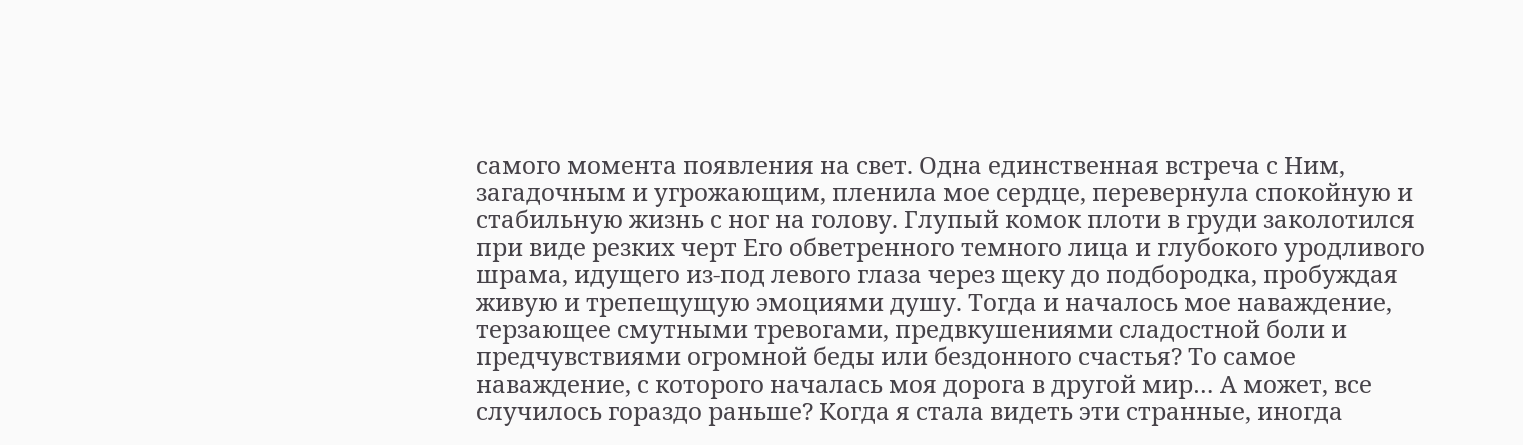самого момента появления на свет. Одна единственная встреча с Ним, загадочным и угрожающим, пленила мое сердце, перевернула спокойную и стабильную жизнь с ног на голову. Глупый комок плоти в груди заколотился при виде резких черт Его обветренного темного лица и глубокого уродливого шрама, идущего из-под левого глаза через щеку до подбородка, пробуждая живую и трепещущую эмоциями душу. Тогда и началось мое наваждение, терзающее смутными тревогами, предвкушениями сладостной боли и предчувствиями огромной беды или бездонного счастья? То самое наваждение, с которого началась моя дорога в другой мир… А может, все случилось гораздо раньше? Когда я стала видеть эти странные, иногда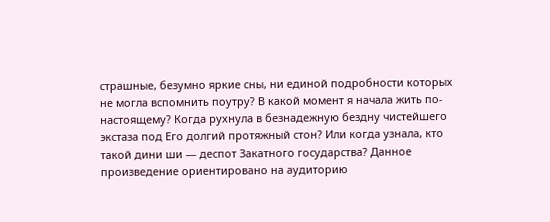страшные, безумно яркие сны, ни единой подробности которых не могла вспомнить поутру? В какой момент я начала жить по-настоящему? Когда рухнула в безнадежную бездну чистейшего экстаза под Его долгий протяжный стон? Или когда узнала, кто такой дини ши — деспот Закатного государства? Данное произведение ориентировано на аудиторию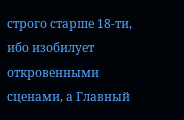строго старше 18-ти, ибо изобилует откровенными сценами, а Главный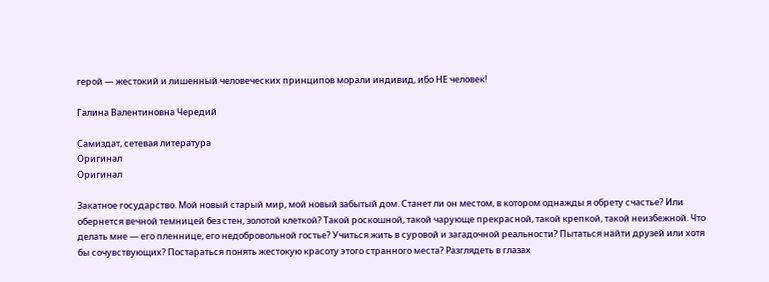герой — жестокий и лишенный человеческих принципов морали индивид, ибо НЕ человек!

Галина Валентиновна Чередий

Самиздат, сетевая литература
Оригинал
Оригинал

Закатное государство. Мой новый старый мир, мой новый забытый дом. Станет ли он местом, в котором однажды я обрету счастье? Или обернется вечной темницей без стен, золотой клеткой? Такой роскошной, такой чарующе прекрасной, такой крепкой, такой неизбежной. Что делать мне — его пленнице, его недобровольной гостье? Учиться жить в суровой и загадочной реальности? Пытаться найти друзей или хотя бы сочувствующих? Постараться понять жестокую красоту этого странного места? Разглядеть в глазах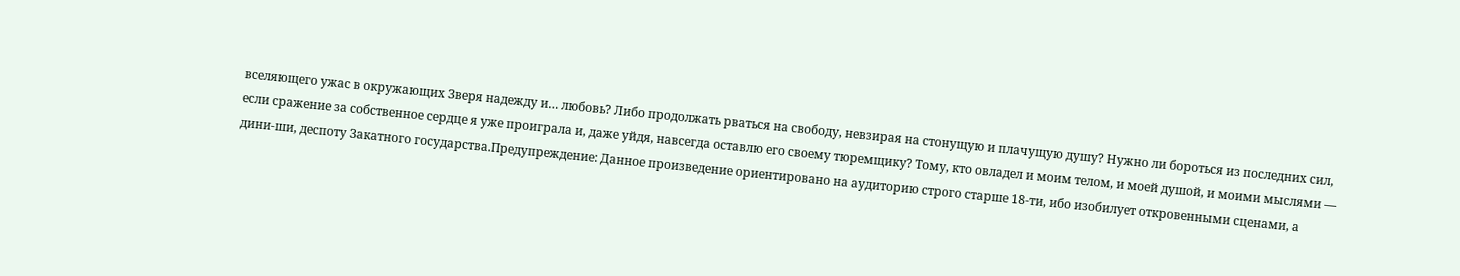вселяющего ужас в окружающих Зверя надежду и… любовь? Либо продолжать рваться на свободу, невзирая на стонущую и плачущую душу? Нужно ли бороться из последних сил, если сражение за собственное сердце я уже проиграла и, даже уйдя, навсегда оставлю его своему тюремщику? Тому, кто овладел и моим телом, и моей душой, и моими мыслями — дини-ши, деспоту Закатного государства.Предупреждение: Данное произведение ориентировано на аудиторию строго старше 18-ти, ибо изобилует откровенными сценами, а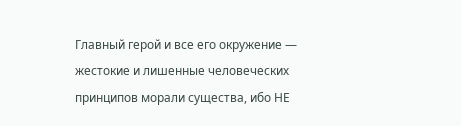Главный герой и все его окружение — жестокие и лишенные человеческих принципов морали существа, ибо НЕ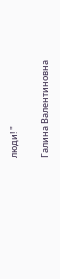люди! "

Галина Валентиновна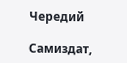Чередий

Самиздат,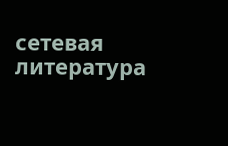сетевая литература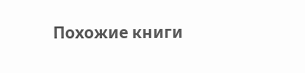Похожие книги